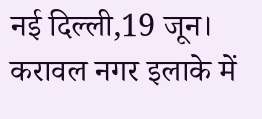नई दिल्ली,19 जून। करावल नगर इलाके में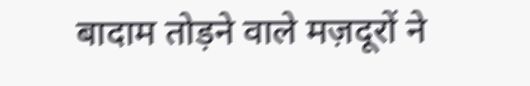बादाम तोड़ने वाले मज़दूरों ने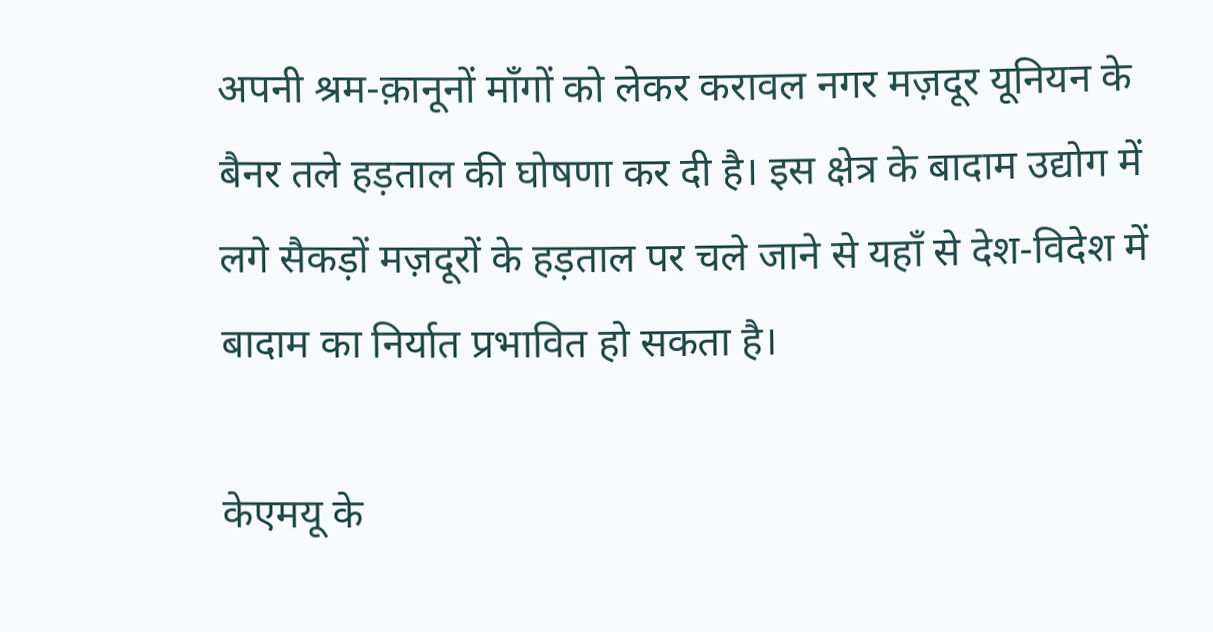अपनी श्रम-क़ानूनों माँगों को लेकर करावल नगर मज़दूर यूनियन के बैनर तले हड़ताल की घोषणा कर दी है। इस क्षेत्र के बादाम उद्योग में लगे सैकड़ों मज़दूरों के हड़ताल पर चले जाने से यहाँ से देश-विदेश में बादाम का निर्यात प्रभावित हो सकता है।

केएमयू के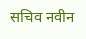सचिव नवीन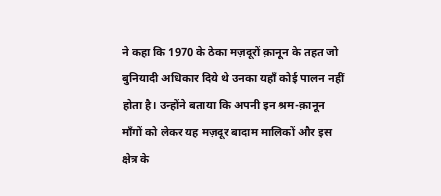ने कहा कि 1970 के ठेका मज़दूरों क़ानून के तहत जो बुनियादी अधिकार दिये थे उनका यहाँ कोई पालन नहीं होता है। उन्होंने बताया कि अपनी इन श्रम-क़ानून माँगों को लेकर यह मज़दूर बादाम मालिकों और इस क्षेत्र के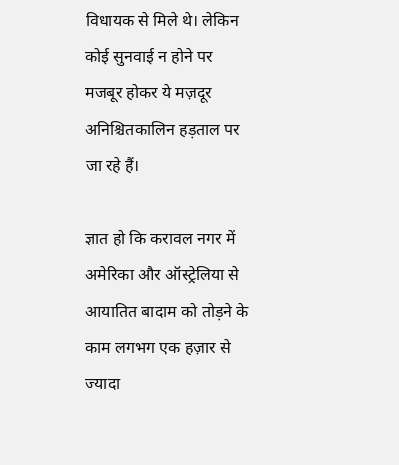विधायक से मिले थे। लेकिन कोई सुनवाई न होने पर मजबूर होकर ये मज़दूर अनिश्चितकालिन हड़ताल पर जा रहे हैं।

ज्ञात हो कि करावल नगर में अमेरिका और ऑस्ट्रेलिया से आयातित बादाम को तोड़ने के काम लगभग एक हज़ार से ज्यादा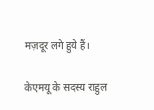मज़दूर लगे हुये हैं।

केएमयू के सदस्य राहुल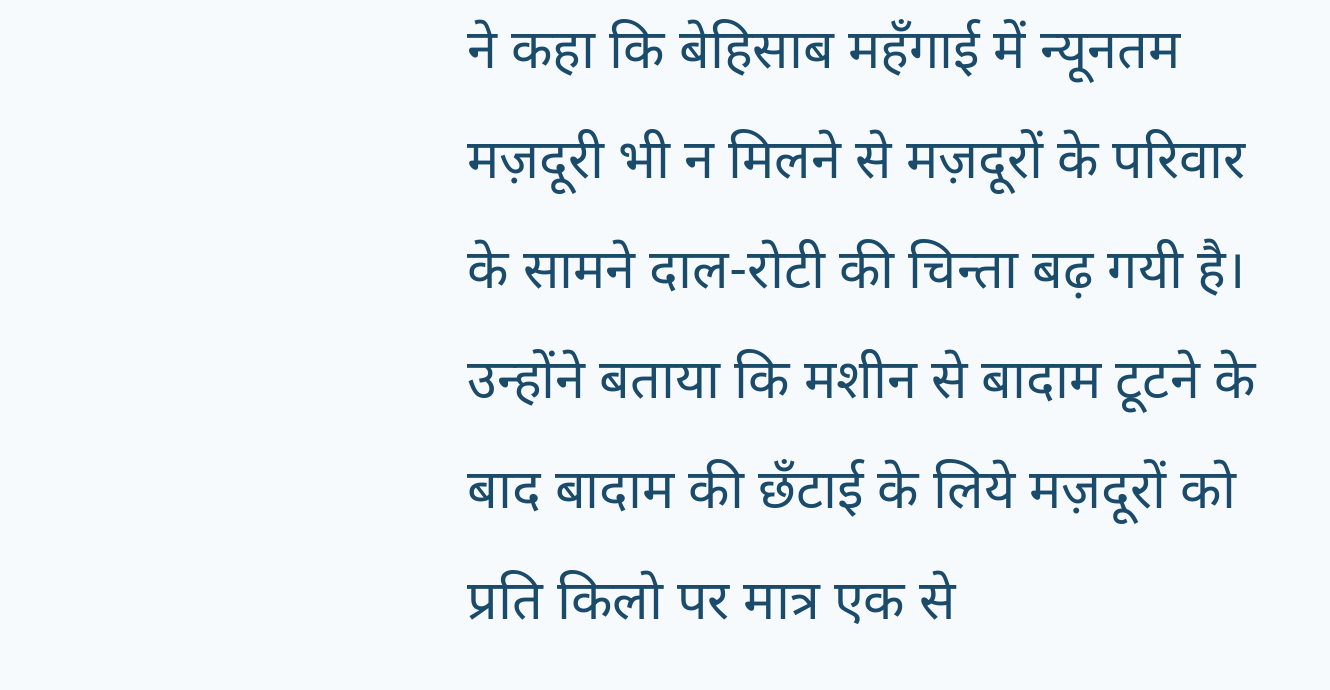ने कहा कि बेहिसाब महँगाई में न्यूनतम मज़दूरी भी न मिलने से मज़दूरों के परिवार के सामने दाल-रोटी की चिन्ता बढ़ गयी है। उन्होंने बताया कि मशीन से बादाम टूटने के बाद बादाम की छँटाई के लिये मज़दूरों को प्रति किलो पर मात्र एक से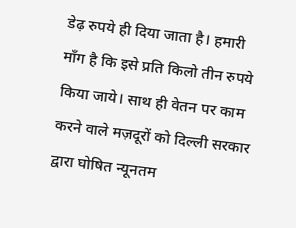डेढ़ रुपये ही दिया जाता है। हमारी माँग है कि इसे प्रति किलो तीन रुपये किया जाये। साथ ही वेतन पर काम करने वाले मज़दूरों को दिल्ली सरकार द्वारा घोषित न्यूनतम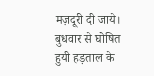मज़दूरी दी जाये। बुधवार से घोषित हुयी हड़ताल के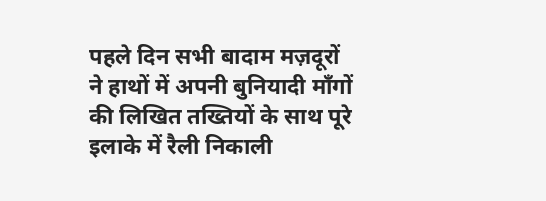पहले दिन सभी बादाम मज़दूरों ने हाथों में अपनी बुनियादी माँगों की लिखित तख्तियों के साथ पूरे इलाके में रैली निकाली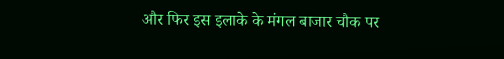और फिर इस इलाके के मंगल बाजार चौक पर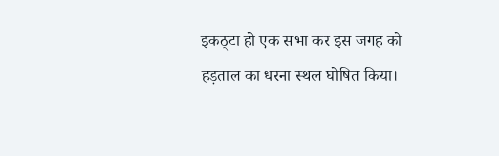इकठ्टा हो एक सभा कर इस जगह को हड़ताल का धरना स्थल घोषित किया।